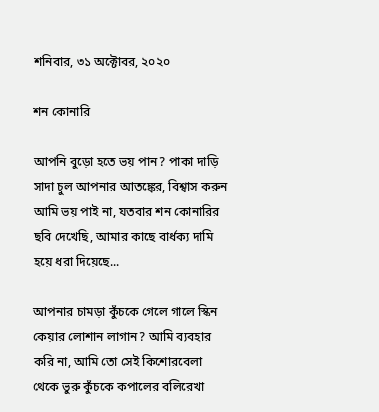শনিবার, ৩১ অক্টোবর, ২০২০

শন কোনারি

আপনি বুড়ো হতে ভয় পান? পাকা দাড়ি সাদা চুল আপনার আতঙ্কের, বিশ্বাস করুন আমি ভয় পাই না, যতবার শন কোনারির ছবি দেখেছি, আমার কাছে বার্ধক্য দামি হয়ে ধরা দিয়েছে...

আপনার চামড়া কুঁচকে গেলে গালে স্কিন কেয়ার লোশান লাগান? আমি ব্যবহার করি না, আমি তো সেই কিশোরবেলা থেকে ভুরু কুঁচকে কপালের বলিরেখা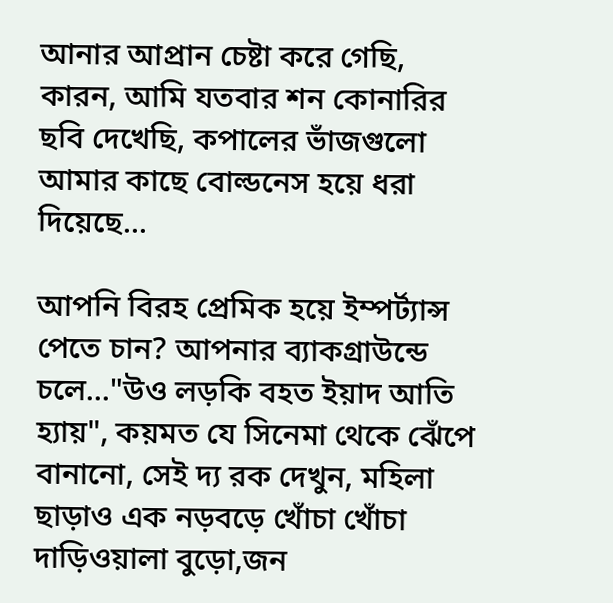আনার আপ্রান চেষ্টা করে গেছি, কারন, আমি যতবার শন কোনারির ছবি দেখেছি, কপালের ভাঁজগুলো আমার কাছে বোল্ডনেস হয়ে ধরা দিয়েছে...

আপনি বিরহ প্রেমিক হয়ে ইম্পর্ট্যান্স পেতে চান? আপনার ব্যাকগ্রাউন্ডে চলে..."উও লড়কি বহত ইয়াদ আতি হ্যায়", কয়মত যে সিনেমা থেকে ঝেঁপে বানানো, সেই দ্য রক দেখুন, মহিলা ছাড়াও এক নড়বড়ে খোঁচা খোঁচা দাড়িওয়ালা বুড়ো,জন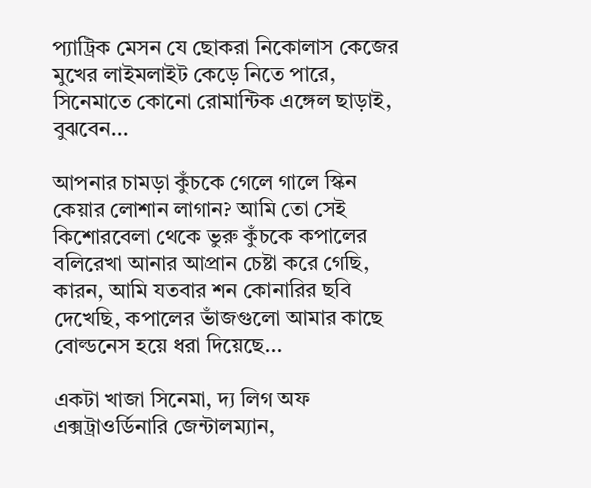প্যাট্রিক মেসন যে ছোকরা নিকোলাস কেজের মুখের লাইমলাইট কেড়ে নিতে পারে, সিনেমাতে কোনো রোমান্টিক এঙ্গেল ছাড়াই, বুঝবেন...

আপনার চামড়া কুঁচকে গেলে গালে স্কিন কেয়ার লোশান লাগান? আমি তো সেই কিশোরবেলা থেকে ভুরু কুঁচকে কপালের বলিরেখা আনার আপ্রান চেষ্টা করে গেছি, কারন, আমি যতবার শন কোনারির ছবি দেখেছি, কপালের ভাঁজগুলো আমার কাছে বোল্ডনেস হয়ে ধরা দিয়েছে...

একটা খাজা সিনেমা, দ্য লিগ অফ এক্সট্রাওর্ডিনারি জেন্টালম্যান,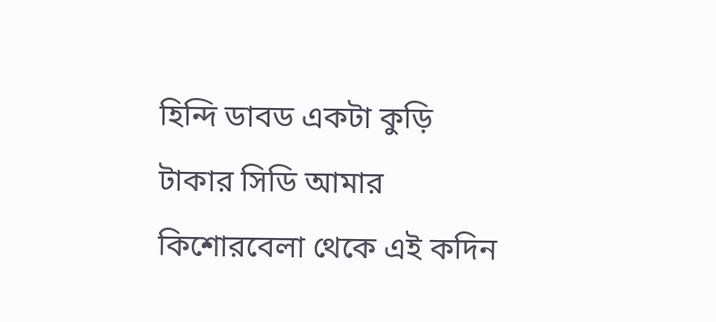হিন্দি ডাবড একটা কুড়ি টাকার সিডি আমার কিশোরবেলা থেকে এই কদিন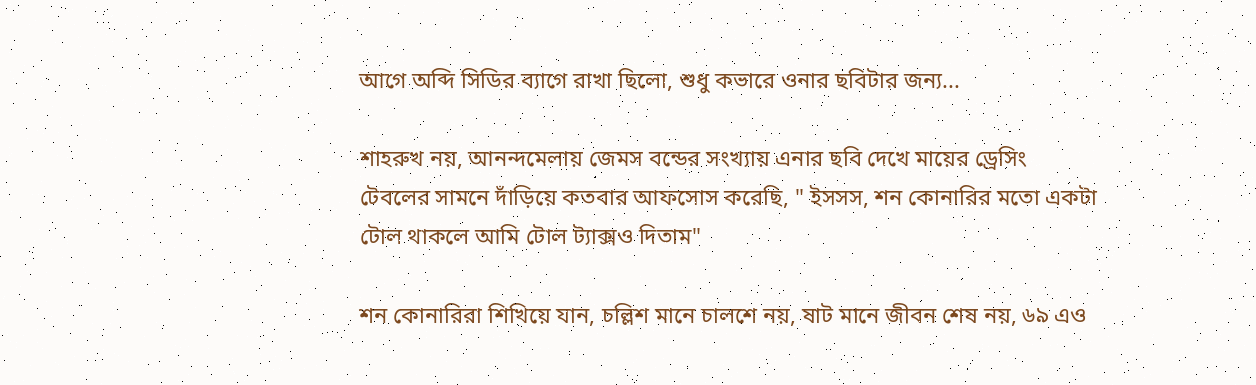আগে অব্দি সিডির ব্যাগে রাখা ছিলো, শুধু কভারে ওনার ছবিটার জন্য...

শাহরুখ নয়, আনন্দমেলায় জেমস বন্ডের সংখ্যায় এনার ছবি দেখে মায়ের ড্রেসিং টেবলের সামনে দাঁড়িয়ে কতবার আফসোস করেছি, " ইসসস, শন কোনারির মতো একটা টোল থাকলে আমি টোল ট্যাক্সও দিতাম"

শন কোনারিরা শিখিয়ে যান, চল্লিশ মানে চালশে নয়, ষাট মানে জীবন শেষ নয়, ৬৯ এও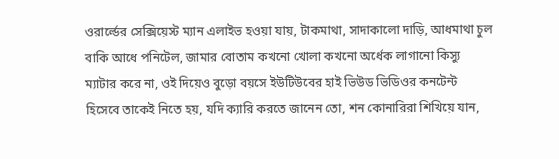ওরার্ল্ডের সেক্সিয়েস্ট ম্যান এলাইভ হওয়া যায়, টাকমাথা, সাদাকালো দাড়ি, আধমাথা চুল বাকি আধে পনিটেল, জামার বোতাম কখনো খোলা কখনো অর্ধেক লাগানো কিস্যু ম্যাটার করে না, ওই দিয়েও বুড়ো বয়সে ইউটিউবের হাই ভিউড ভিডিওর কনটেন্ট হিসেবে তাকেই নিতে হয়, যদি ক্যারি করতে জানেন তো, শন কোনারিরা শিখিয়ে যান,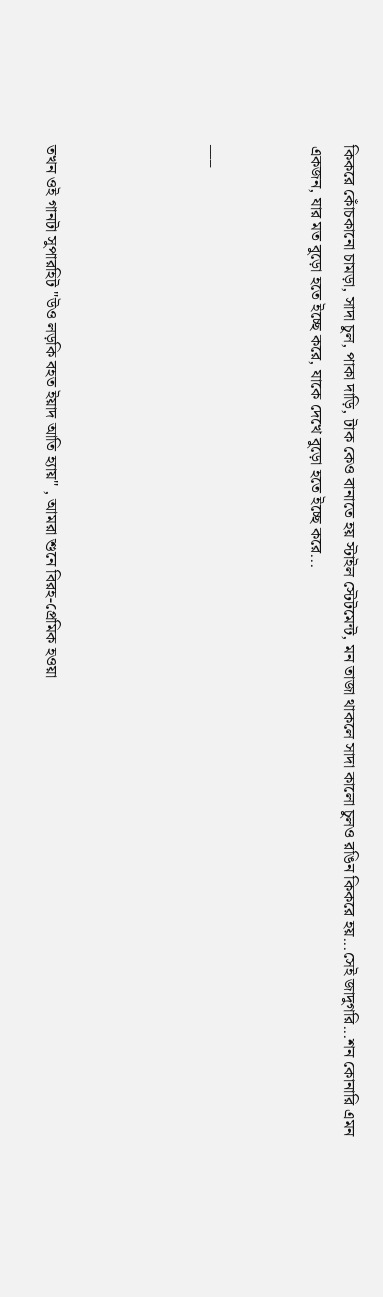কিকরে কোঁচকানো চামড়া, সাদা চুল, পাকা দাড়ি, টাক কেও বানাতে হয় স্টাইল স্টেটমেন্ট, মন তাজা থাকলে সাদা কালো চুলও রঙিন কিকরে হয়...সেই জাদুগরি...শন কোনারি এমন একজন, যার মত বুড়ো হতে ইচ্ছে করে, যাকে দেখে বুড়ো হতে ইচ্ছে করে...


___




তখন ওই গানটা সুপারহিট "উও লড়কি বহত ইয়াদ আতি হ্যায়" , আমরা শুনে বিরহ-প্রেমিক হওয়া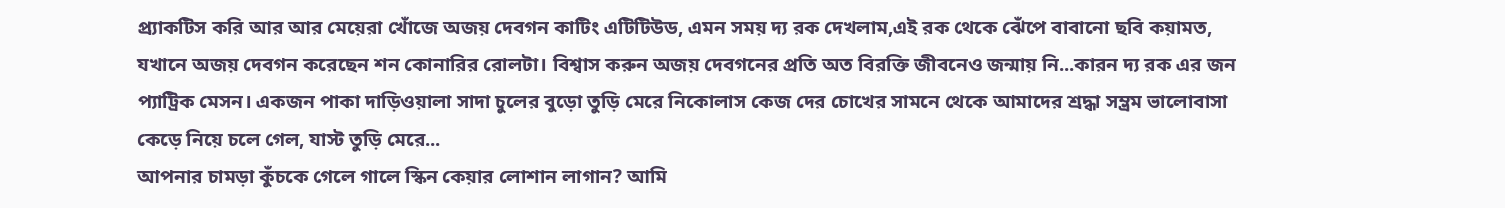প্র্যাকটিস করি আর আর মেয়েরা খোঁজে অজয় দেবগন কাটিং এটিটিউড, এমন সময় দ্য রক দেখলাম,এই রক থেকে ঝেঁপে বাবানো ছবি কয়ামত, যখানে অজয় দেবগন করেছেন শন কোনারির রোলটা। বিশ্বাস করুন অজয় দেবগনের প্রতি অত বিরক্তি জীবনেও জন্মায় নি...কারন দ্য রক এর জন প্যাট্রিক মেসন। একজন পাকা দাড়িওয়ালা সাদা চুলের বুড়ো তুড়ি মেরে নিকোলাস কেজ দের চোখের সামনে থেকে আমাদের শ্রদ্ধা সম্ভ্রম ভালোবাসা কেড়ে নিয়ে চলে গেল, যাস্ট তুড়ি মেরে...
আপনার চামড়া কুঁচকে গেলে গালে স্কিন কেয়ার লোশান লাগান? আমি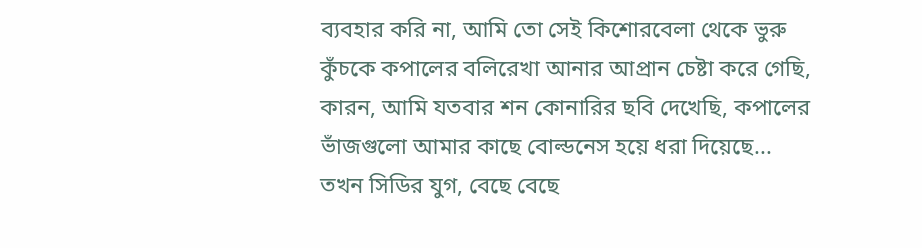ব্যবহার করি না, আমি তো সেই কিশোরবেলা থেকে ভুরু কুঁচকে কপালের বলিরেখা আনার আপ্রান চেষ্টা করে গেছি, কারন, আমি যতবার শন কোনারির ছবি দেখেছি, কপালের ভাঁজগুলো আমার কাছে বোল্ডনেস হয়ে ধরা দিয়েছে...
তখন সিডির যুগ, বেছে বেছে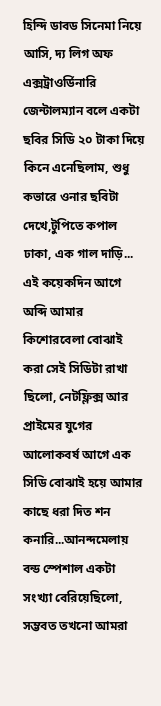হিন্দি ডাবড সিনেমা নিয়ে আসি, দ্য লিগ অফ এক্সট্রাওর্ডিনারি জেন্টালম্যান বলে একটা ছবির সিডি ২০ টাকা দিয়ে কিনে এনেছিলাম, শুধু কভারে ওনার ছবিটা দেখে,টুপিতে কপাল ঢাকা, এক গাল দাড়ি... এই কয়েকদিন আগে অব্দি আমার কিশোরবেলা বোঝাই করা সেই সিডিটা রাখা ছিলো, নেটফ্লিক্স আর প্রাইমের যুগের আলোকবর্ষ আগে এক সিডি বোঝাই হয়ে আমার কাছে ধরা দিত শন কনারি...আনন্দমেলায় বন্ড স্পেশাল একটা সংখ্যা বেরিয়েছিলো, সম্ভবত তখনো আমরা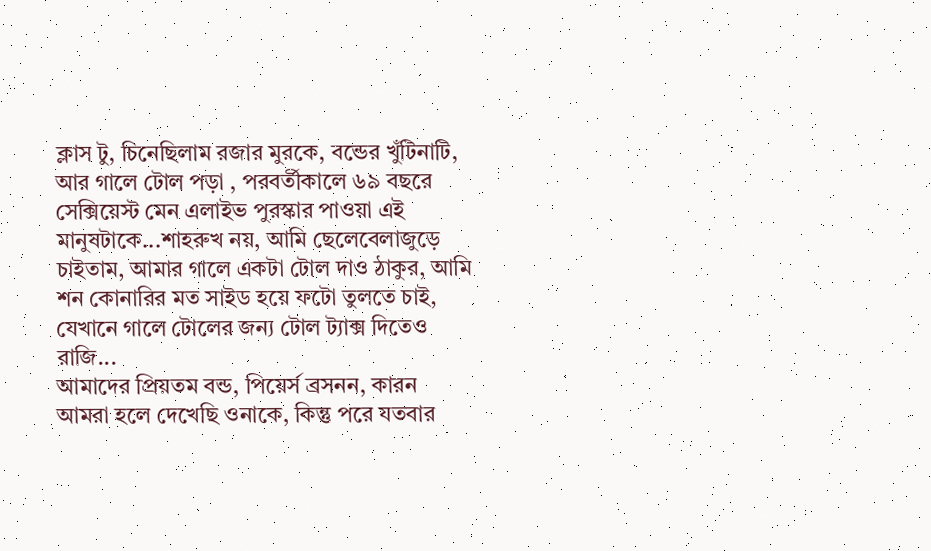ক্লাস টু, চিনেছিলাম রজার মুরকে, বন্ডের খুঁটিনাটি, আর গালে টোল পড়া , পরবর্তীকালে ৬৯ বছরে সেক্সিয়েস্ট মেন এলাইভ পুরস্কার পাওয়া এই মানুষটাকে...শাহরুখ নয়, আমি ছেলেবেলাজুড়ে চাইতাম, আমার গালে একটা টোল দাও ঠাকুর, আমি শন কোনারির মত সাইড হয়ে ফটো তুলতে চাই, যেখানে গালে টোলের জন্য টোল ট্যাক্স দিতেও রাজি...
আমাদের প্রিয়তম বন্ড, পিয়ের্স ব্রসনন, কারন আমরা হলে দেখেছি ওনাকে, কিন্তু পরে যতবার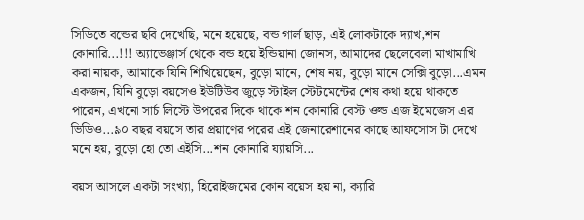সিডিতে বন্ডের ছবি দেখেছি, মনে হয়েছে, বন্ড গার্ল ছাড়, এই লোকটাকে দ্যাখ,শন কোনারি...!!! অ্যাভেঞ্জার্স থেকে বন্ড হয়ে ইন্ডিয়ানা জোনস, আমাদের ছেলেবেলা মাখামাখি করা নায়ক, আমাকে যিনি শিখিয়েছেন, বুড়ো মানে, শেষ নয়, বুড়ো মানে সেক্সি বুড়ো...এমন একজন, যিনি বুড়ো বয়সেও ইউটিউব জুড়ে স্টাইল স্টেটমেন্টের শেষ কথা হয়ে থাকতে পারেন, এখনো সার্চ লিস্টে উপরের দিকে থাকে শন কোনারি বেস্ট ওল্ড এজ ইমেজেস এর ভিডিও...৯০ বছর বয়সে তার প্রয়াণের পরের এই জেনারেশানের কাছে আফসোস টা দেখে মনে হয়, বুড়ো হো তো এইসি...শন কোনারি য্যায়সি...

বয়স আসলে একটা সংখ্যা, হিরোইজমের কোন বয়েস হয় না, ক্যারি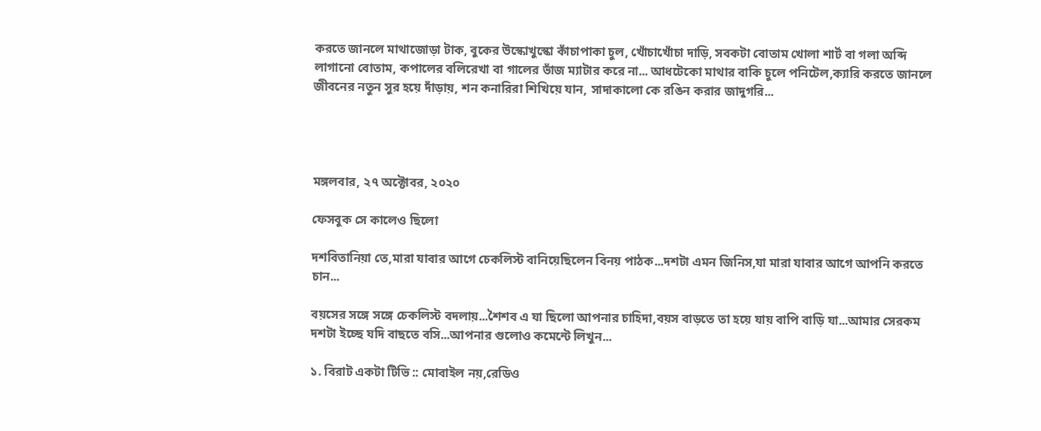করতে জানলে মাথাজোড়া টাক, বুকের উস্কোখুস্কো কাঁচাপাকা চুল, খোঁচাখোঁচা দাড়ি, সবকটা বোতাম খোলা শার্ট বা গলা অব্দি লাগানো বোতাম, কপালের বলিরেখা বা গালের ভাঁজ ম্যাটার করে না... আধটেকো মাথার বাকি চুলে পনিটেল,ক্যারি করতে জানলে জীবনের নতুন সুর হয়ে দাঁড়ায়, শন কনারিরা শিখিয়ে যান, সাদাকালো কে রঙিন করার জাদুগরি...




মঙ্গলবার, ২৭ অক্টোবর, ২০২০

ফেসবুক সে কালেও ছিলো

দশবিতানিয়া তে,মারা যাবার আগে চেকলিস্ট বানিয়েছিলেন বিনয় পাঠক...দশটা এমন জিনিস,যা মারা যাবার আগে আপনি করতে চান...

বয়সের সঙ্গে সঙ্গে চেকলিস্ট বদলায়...শৈশব এ যা ছিলো আপনার চাহিদা,বয়স বাড়তে তা হয়ে যায় বাপি বাড়ি যা...আমার সেরকম দশটা ইচ্ছে যদি বাছতে বসি...আপনার গুলোও কমেন্টে লিখুন...

১. বিরাট একটা টিভি :: মোবাইল নয়,রেডিও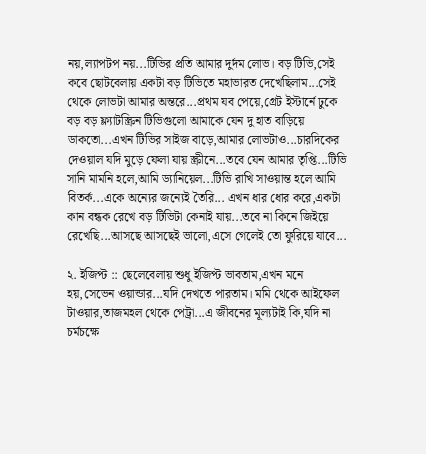নয়,ল্যাপটপ নয়...টিভির প্রতি আমার দুর্দম লোভ। বড় টিভি,সেই কবে ছোটবেলায় একটা বড় টিভিতে মহাভারত দেখেছিলাম...সেই থেকে লোভটা আমার অন্তরে...প্রথম যব পেয়ে,গ্রেট ইস্টার্নে ঢুকে বড় বড় ফ্ল্যাটস্ক্রিন টিভিগুলো আমাকে যেন দু হাত বাড়িয়ে ডাকতো...এখন টিভির সাইজ বাড়ে,আমার লোভটাও...চারদিকের দেওয়াল যদি মুড়ে ফেলা যায় স্ক্রীনে...তবে যেন আমার তৃপ্তি...টিভি সানি মামনি হলে,আমি ড্যানিয়েল...টিভি রাখি সাওয়ান্ত হলে আমি বিতর্ক...একে অন্যের জন্যেই তৈরি... এখন ধার ধোর করে,একটা কান বন্ধক রেখে বড় টিভিটা কেনাই যায়...তবে না কিনে জিইয়ে রেখেছি...আসছে আসছেই ভালো,এসে গেলেই তো ফুরিয়ে যাবে...

২. ইজিপ্ট :: ছেলেবেলায় শুধু ইজিপ্ট ভাবতাম,এখন মনে হয়,সেভেন ওয়ান্ডার...যদি দেখতে পারতাম। মমি থেকে আইফেল টাওয়ার,তাজমহল থেকে পেট্রা...এ জীবনের মূল্যটাই কি,যদি না চর্মচক্ষে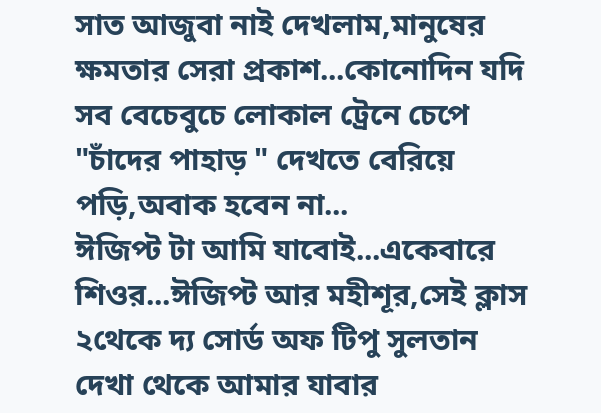সাত আজুবা নাই দেখলাম,মানুষের ক্ষমতার সেরা প্রকাশ...কোনোদিন যদি সব বেচেবুচে লোকাল ট্রেনে চেপে "চাঁদের পাহাড় " দেখতে বেরিয়ে পড়ি,অবাক হবেন না...
ঈজিপ্ট টা আমি যাবোই...একেবারে শিওর...ঈজিপ্ট আর মহীশূর,সেই ক্লাস ২থেকে দ্য সোর্ড অফ টিপু সুলতান দেখা থেকে আমার যাবার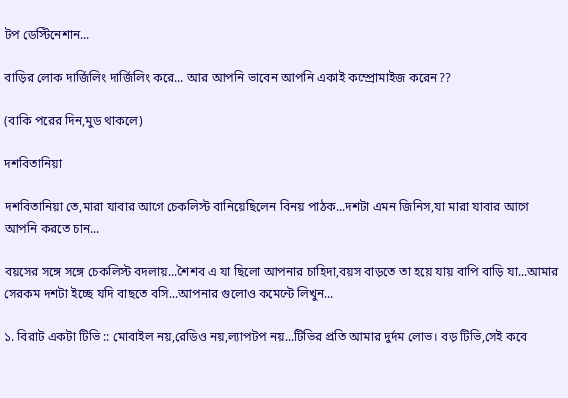টপ ডেস্টিনেশান...

বাড়ির লোক দার্জিলিং দার্জিলিং করে... আর আপনি ভাবেন আপনি একাই কম্প্রোমাইজ করেন??

(বাকি পরের দিন,মুড থাকলে)

দশবিতানিয়া

দশবিতানিয়া তে,মারা যাবার আগে চেকলিস্ট বানিয়েছিলেন বিনয় পাঠক...দশটা এমন জিনিস,যা মারা যাবার আগে আপনি করতে চান...

বয়সের সঙ্গে সঙ্গে চেকলিস্ট বদলায়...শৈশব এ যা ছিলো আপনার চাহিদা,বয়স বাড়তে তা হয়ে যায় বাপি বাড়ি যা...আমার সেরকম দশটা ইচ্ছে যদি বাছতে বসি...আপনার গুলোও কমেন্টে লিখুন...

১. বিরাট একটা টিভি :: মোবাইল নয়,রেডিও নয়,ল্যাপটপ নয়...টিভির প্রতি আমার দুর্দম লোভ। বড় টিভি,সেই কবে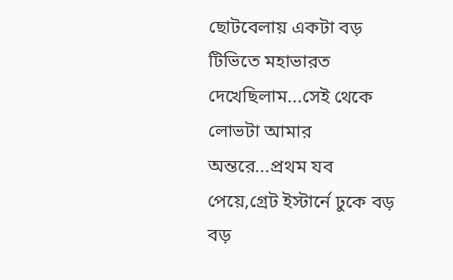ছোটবেলায় একটা বড় টিভিতে মহাভারত দেখেছিলাম...সেই থেকে লোভটা আমার অন্তরে...প্রথম যব পেয়ে,গ্রেট ইস্টার্নে ঢুকে বড় বড়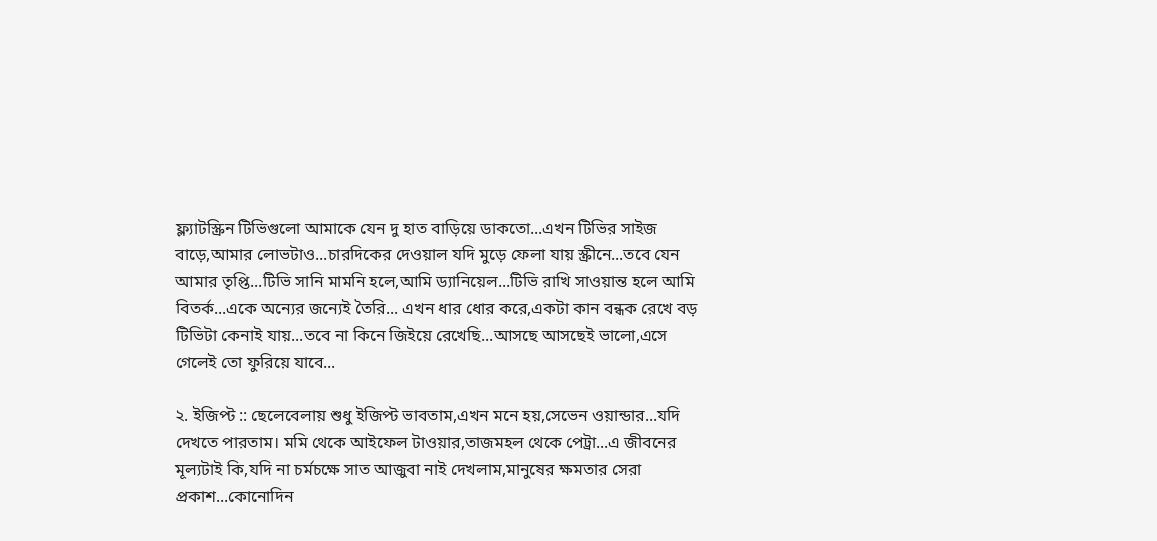ফ্ল্যাটস্ক্রিন টিভিগুলো আমাকে যেন দু হাত বাড়িয়ে ডাকতো...এখন টিভির সাইজ বাড়ে,আমার লোভটাও...চারদিকের দেওয়াল যদি মুড়ে ফেলা যায় স্ক্রীনে...তবে যেন আমার তৃপ্তি...টিভি সানি মামনি হলে,আমি ড্যানিয়েল...টিভি রাখি সাওয়ান্ত হলে আমি বিতর্ক...একে অন্যের জন্যেই তৈরি... এখন ধার ধোর করে,একটা কান বন্ধক রেখে বড় টিভিটা কেনাই যায়...তবে না কিনে জিইয়ে রেখেছি...আসছে আসছেই ভালো,এসে গেলেই তো ফুরিয়ে যাবে...

২. ইজিপ্ট :: ছেলেবেলায় শুধু ইজিপ্ট ভাবতাম,এখন মনে হয়,সেভেন ওয়ান্ডার...যদি দেখতে পারতাম। মমি থেকে আইফেল টাওয়ার,তাজমহল থেকে পেট্রা...এ জীবনের মূল্যটাই কি,যদি না চর্মচক্ষে সাত আজুবা নাই দেখলাম,মানুষের ক্ষমতার সেরা প্রকাশ...কোনোদিন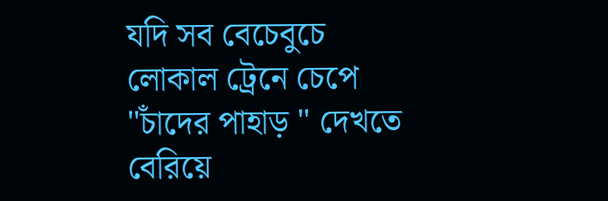যদি সব বেচেবুচে লোকাল ট্রেনে চেপে "চাঁদের পাহাড় " দেখতে বেরিয়ে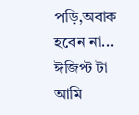পড়ি,অবাক হবেন না...
ঈজিপ্ট টা আমি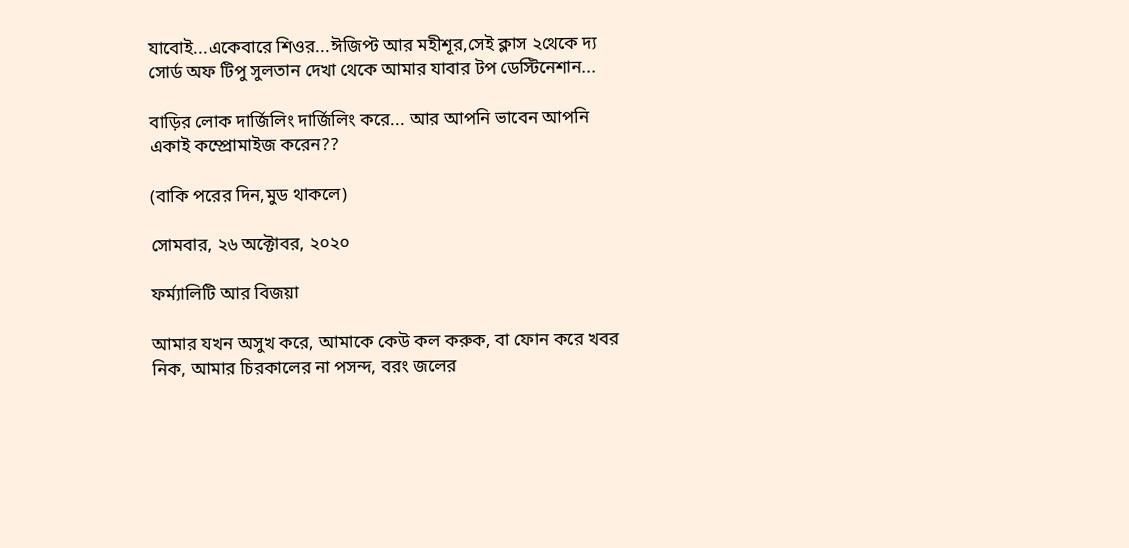যাবোই...একেবারে শিওর...ঈজিপ্ট আর মহীশূর,সেই ক্লাস ২থেকে দ্য সোর্ড অফ টিপু সুলতান দেখা থেকে আমার যাবার টপ ডেস্টিনেশান...

বাড়ির লোক দার্জিলিং দার্জিলিং করে... আর আপনি ভাবেন আপনি একাই কম্প্রোমাইজ করেন??

(বাকি পরের দিন,মুড থাকলে)

সোমবার, ২৬ অক্টোবর, ২০২০

ফর্ম্যালিটি আর বিজয়া

আমার যখন অসুখ করে, আমাকে কেউ কল করুক, বা ফোন করে খবর নিক, আমার চিরকালের না পসন্দ, বরং জলের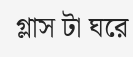গ্লাস টা ঘরে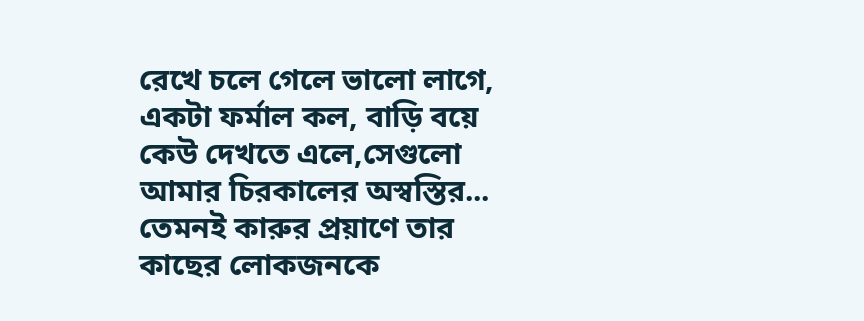রেখে চলে গেলে ভালো লাগে, একটা ফর্মাল কল, বাড়ি বয়ে কেউ দেখতে এলে,সেগুলো আমার চিরকালের অস্বস্তির...
তেমনই কারুর প্রয়াণে তার কাছের লোকজনকে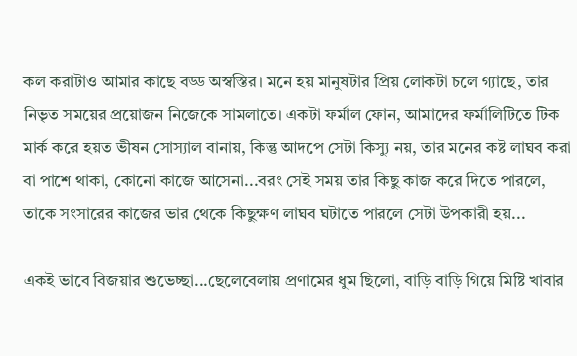কল করাটাও আমার কাছে বড্ড অস্বস্তির। মনে হয় মানুষটার প্রিয় লোকটা চলে গ্যাছে, তার নিভৃত সময়ের প্রয়োজন নিজেকে সামলাতে। একটা ফর্মাল ফোন, আমাদের ফর্মালিটিতে টিক মার্ক করে হয়ত ভীষন সোস্যাল বানায়, কিন্তু আদপে সেটা কিস্যু নয়, তার মনের কষ্ট লাঘব করা বা পাশে থাকা, কোনো কাজে আসেনা...বরং সেই সময় তার কিছু কাজ করে দিতে পারলে, তাকে সংসারের কাজের ভার থেকে কিছুক্ষণ লাঘব ঘটাতে পারলে সেটা উপকারী হয়...

একই ভাবে বিজয়ার শুভেচ্ছা...ছেলেবেলায় প্রণামের ধুম ছিলো, বাড়ি বাড়ি গিয়ে মিষ্টি খাবার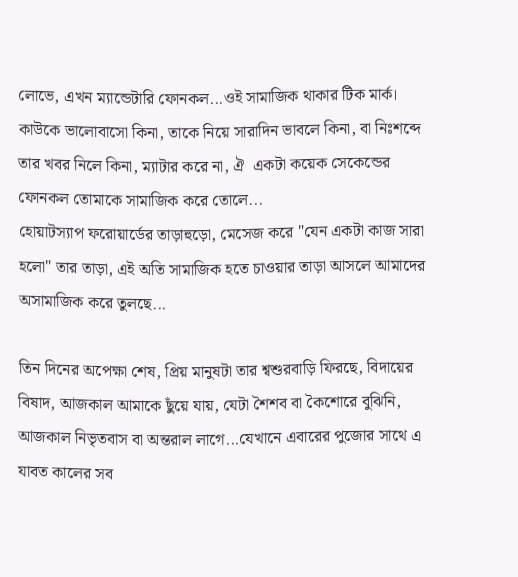লোভে, এখন ম্যান্ডেটারি ফোনকল...ওই সামাজিক থাকার টিক মার্ক। কাউকে ভালোবাসো কিনা, তাকে নিয়ে সারাদিন ভাবলে কিনা, বা নিঃশব্দে তার খবর নিলে কিনা, ম্যাটার করে না, ঐ  একটা কয়েক সেকেন্ডের ফোনকল তোমাকে সামাজিক করে তোলে...
হোয়াটস্যাপ ফরোয়ার্ডের তাড়াহুড়ো, মেসেজ করে "যেন একটা কাজ সারা হলো" তার তাড়া, এই অতি সামাজিক হতে চাওয়ার তাড়া আসলে আমাদের অসামাজিক করে তুলছে...

তিন দিনের অপেক্ষা শেষ, প্রিয় মানুষটা তার শ্বশুরবাড়ি ফিরছে, বিদায়ের বিষাদ, আজকাল আমাকে ছুঁয়ে যায়, যেটা শৈশব বা কৈশোরে বুঝিনি, আজকাল নিভৃতবাস বা অন্তরাল লাগে...যেখানে এবারের পুজোর সাথে এ যাবত কালের সব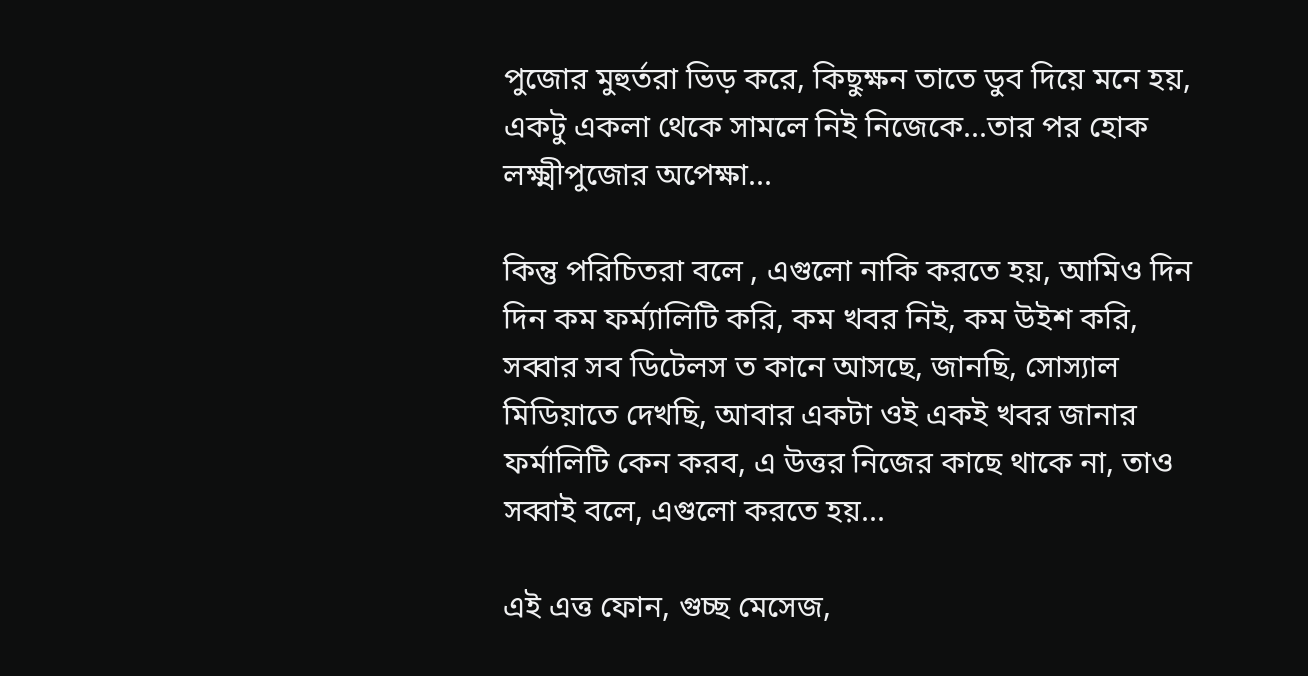পুজোর মুহুর্তরা ভিড় করে, কিছুক্ষন তাতে ডুব দিয়ে মনে হয়, একটু একলা থেকে সামলে নিই নিজেকে...তার পর হোক লক্ষ্মীপুজোর অপেক্ষা...

কিন্তু পরিচিতরা বলে , এগুলো নাকি করতে হয়, আমিও দিন দিন কম ফর্ম্যালিটি করি, কম খবর নিই, কম উইশ করি, সব্বার সব ডিটেলস ত কানে আসছে, জানছি, সোস্যাল মিডিয়াতে দেখছি, আবার একটা ওই একই খবর জানার ফর্মালিটি কেন করব, এ উত্তর নিজের কাছে থাকে না, তাও সব্বাই বলে, এগুলো করতে হয়...

এই এত্ত ফোন, গুচ্ছ মেসেজ,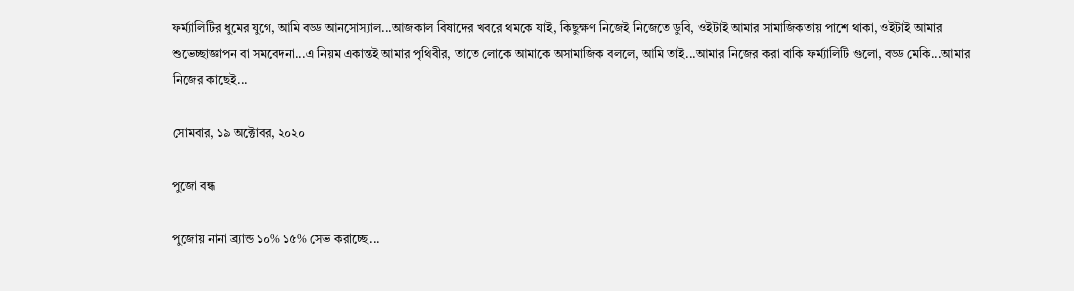ফর্ম্যালিটির ধুমের যুগে, আমি বড্ড আনসোস্যাল...আজকাল বিষাদের খবরে থমকে যাই, কিছুক্ষণ নিজেই নিজেতে ডুবি, ওইটাই আমার সামাজিকতায় পাশে থাকা, ওইটাই আমার শুভেচ্ছাজ্ঞাপন বা সমবেদনা...এ নিয়ম একান্তই আমার পৃথিবীর, তাতে লোকে আমাকে অসামাজিক বললে, আমি তাই...আমার নিজের করা বাকি ফর্ম্যালিটি গুলো, বড্ড মেকি...আমার নিজের কাছেই...

সোমবার, ১৯ অক্টোবর, ২০২০

পুজো বন্ধ

পুজোয় নানা ব্র‍্যান্ড ১০% ১৫% সেভ করাচ্ছে...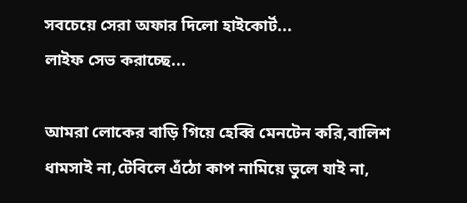সবচেয়ে সেরা অফার দিলো হাইকোর্ট...
লাইফ সেভ করাচ্ছে...

আমরা লোকের বাড়ি গিয়ে হেব্বি মেনটেন করি,বালিশ ধামসাই না,টেবিলে এঁঠো কাপ নামিয়ে ভুলে যাই না,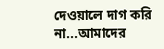দেওয়ালে দাগ করি না...আমাদের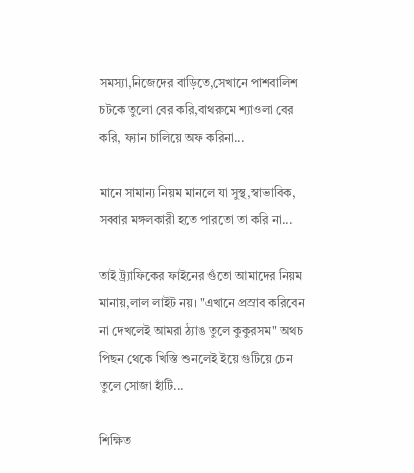সমস্যা,নিজেদের বাড়িতে,সেখানে পাশবালিশ চটকে তুলো বের করি,বাথরুমে শ্যাওলা বের করি, ফ্যান চালিয়ে অফ করিনা...

মানে সামান্য নিয়ম মানলে যা সুস্থ,স্বাভাবিক, সব্বার মঙ্গলকারী হতে পারতো তা করি না...

তাই ট্র‍্যাফিকের ফাইনের গুঁতো আমাদের নিয়ম মানায়,লাল লাইট নয়। "এখানে প্রস্রাব করিবেন না দেখলেই আমরা ঠ্যাঙ তুলে কুকুরসম" অথচ পিছন থেকে খিস্তি শুনলেই ইয়ে গুটিয়ে চেন তুলে সোজা হাঁটি...

শিক্ষিত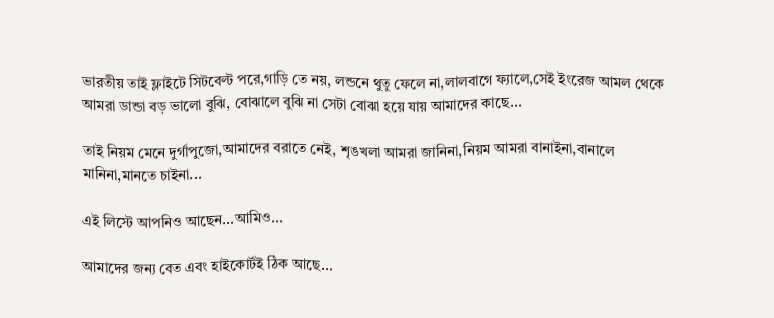ভারতীয় তাই ফ্লাইটে সিটবেল্ট পরে,গাড়ি তে নয়, লন্ডনে থুতু ফেলে না,লালবাগে ফ্যালে,সেই ইংরেজ আমল থেকে আমরা ডান্ডা বড় ভালো বুঝি, বোঝালে বুঝি না সেটা বোঝা হয়ে যায় আমাদের কাছে...

তাই নিয়ম মেনে দুর্গাপুজো,আমাদের বরাতে নেই, শৃঙখলা আমরা জানিনা,নিয়ম আমরা বানাইনা,বানালে মানিনা,মানতে চাইনা...

এই লিস্টে আপনিও আছেন...আমিও...

আমাদের জন্য বেত এবং হাইকোর্টই ঠিক আছে...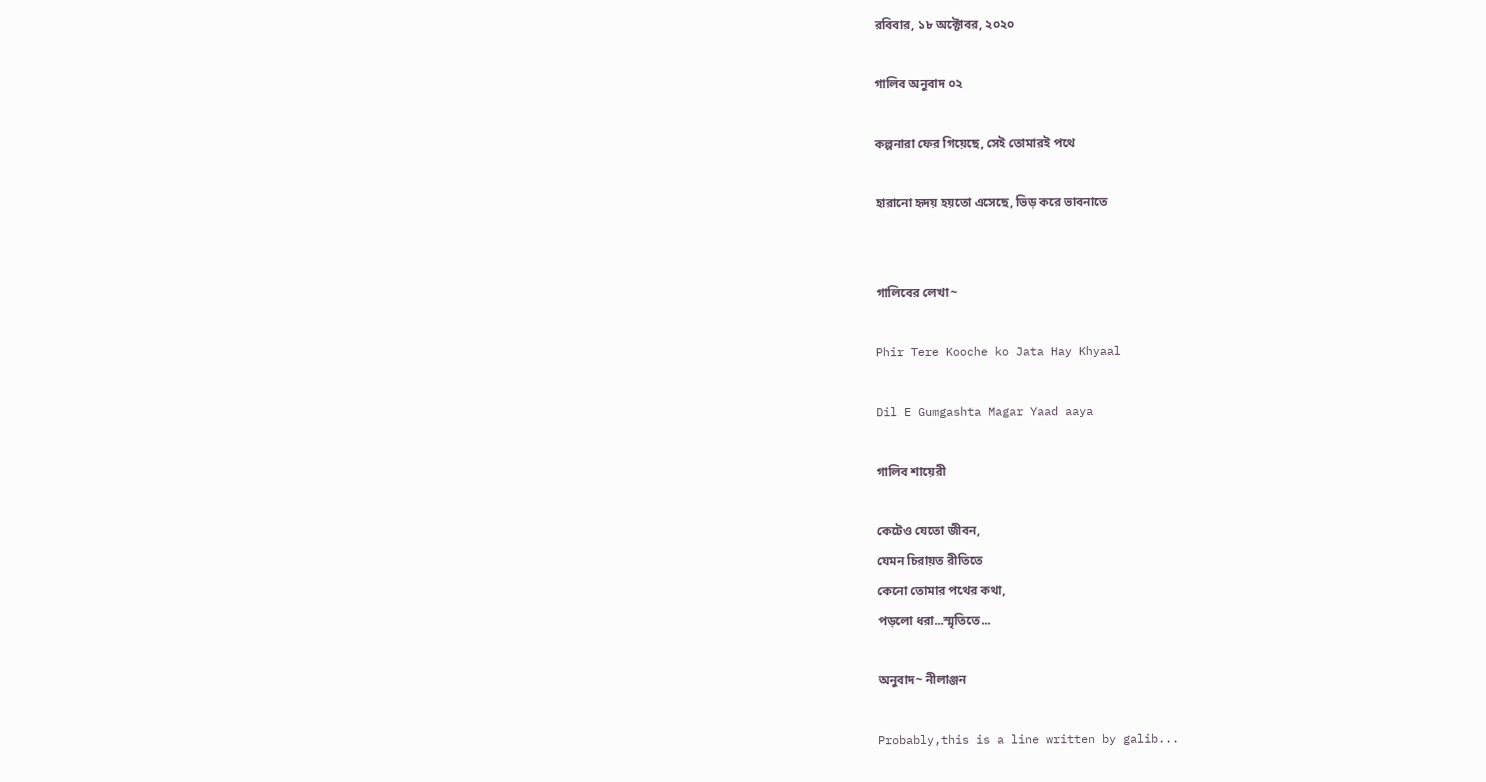রবিবার, ১৮ অক্টোবর, ২০২০

গালিব অনুবাদ ০২

কল্পনারা ফের গিয়েছে, সেই তোমারই পথে

হারানো হৃদয় হয়তো এসেছে, ভিড় করে ভাবনাতে


গালিবের লেখা~

Phir Tere Kooche ko Jata Hay Khyaal

Dil E Gumgashta Magar Yaad aaya

গালিব শায়েরী

কেটেও যেতো জীবন,
যেমন চিরায়ত রীতিতে
কেনো তোমার পথের কথা,
পড়লো ধরা...স্মৃতিতে...

অনুবাদ~ নীলাঞ্জন

Probably,this is a line written by galib...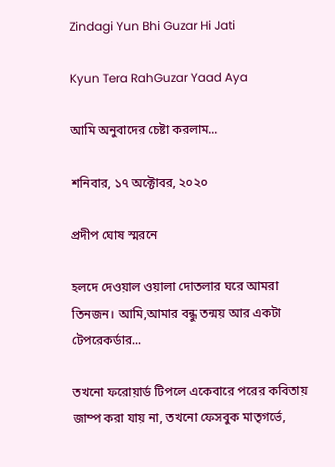Zindagi Yun Bhi Guzar Hi Jati

Kyun Tera RahGuzar Yaad Aya

আমি অনুবাদের চেষ্টা করলাম...

শনিবার, ১৭ অক্টোবর, ২০২০

প্রদীপ ঘোষ স্মরনে

হলদে দেওয়াল ওয়ালা দোতলার ঘরে আমরা তিনজন। আমি,আমার বন্ধু তন্ময় আর একটা টেপরেকর্ডার...

তখনো ফরোয়ার্ড টিপলে একেবারে পরের কবিতায় জাম্প করা যায় না, তখনো ফেসবুক মাতৃগর্ভে,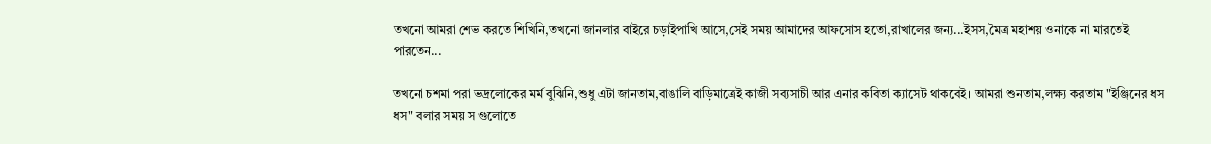তখনো আমরা শেভ করতে শিখিনি,তখনো জানলার বাইরে চড়াইপাখি আসে,সেই সময় আমাদের আফসোস হতো,রাখালের জন্য...ইসস,মৈত্র মহাশয় ওনাকে না মারতেই পারতেন...

তখনো চশমা পরা ভদ্রলোকের মর্ম বুঝিনি,শুধু এটা জানতাম,বাঙালি বাড়িমাত্রেই কাজী সব্যসাচী আর এনার কবিতা ক্যাসেট থাকবেই। আমরা শুনতাম,লক্ষ্য করতাম "ইঞ্জিনের ধস ধস" বলার সময় স গুলোতে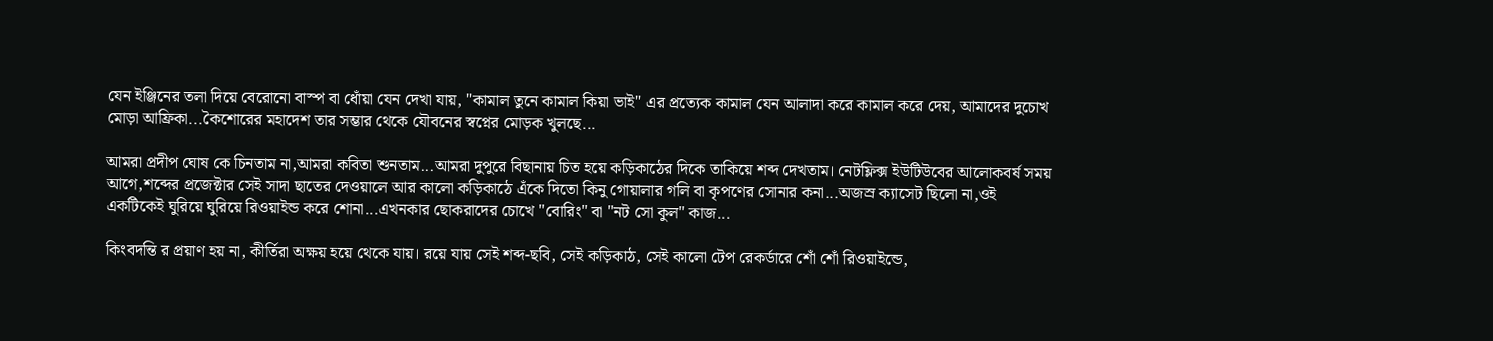যেন ইঞ্জিনের তলা দিয়ে বেরোনো বাস্প বা ধোঁয়া যেন দেখা যায়, "কামাল তুনে কামাল কিয়া ভাই" এর প্রত্যেক কামাল যেন আলাদা করে কামাল করে দেয়, আমাদের দুচোখ মোড়া আফ্রিকা...কৈশোরের মহাদেশ তার সম্ভার থেকে যৌবনের স্বপ্নের মোড়ক খুলছে...

আমরা প্রদীপ ঘোষ কে চিনতাম না,আমরা কবিতা শুনতাম...আমরা দুপুরে বিছানায় চিত হয়ে কড়িকাঠের দিকে তাকিয়ে শব্দ দেখতাম। নেটফ্লিক্স ইউটিউবের আলোকবর্ষ সময় আগে,শব্দের প্রজেক্টার সেই সাদা ছাতের দেওয়ালে আর কালো কড়িকাঠে এঁকে দিতো কিনু গোয়ালার গলি বা কৃপণের সোনার কনা...অজস্র ক্যাসেট ছিলো না,ওই একটিকেই ঘুরিয়ে ঘুরিয়ে রিওয়াইন্ড করে শোনা...এখনকার ছোকরাদের চোখে "বোরিং" বা "নট সো কুল" কাজ...

কিংবদন্তি র প্রয়াণ হয় না, কীর্তিরা অক্ষয় হয়ে থেকে যায়। রয়ে যায় সেই শব্দ-ছবি, সেই কড়িকাঠ, সেই কালো টেপ রেকর্ডারে শোঁ শোঁ রিওয়াইন্ডে,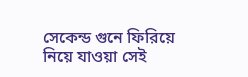সেকেন্ড গুনে ফিরিয়ে নিয়ে যাওয়া সেই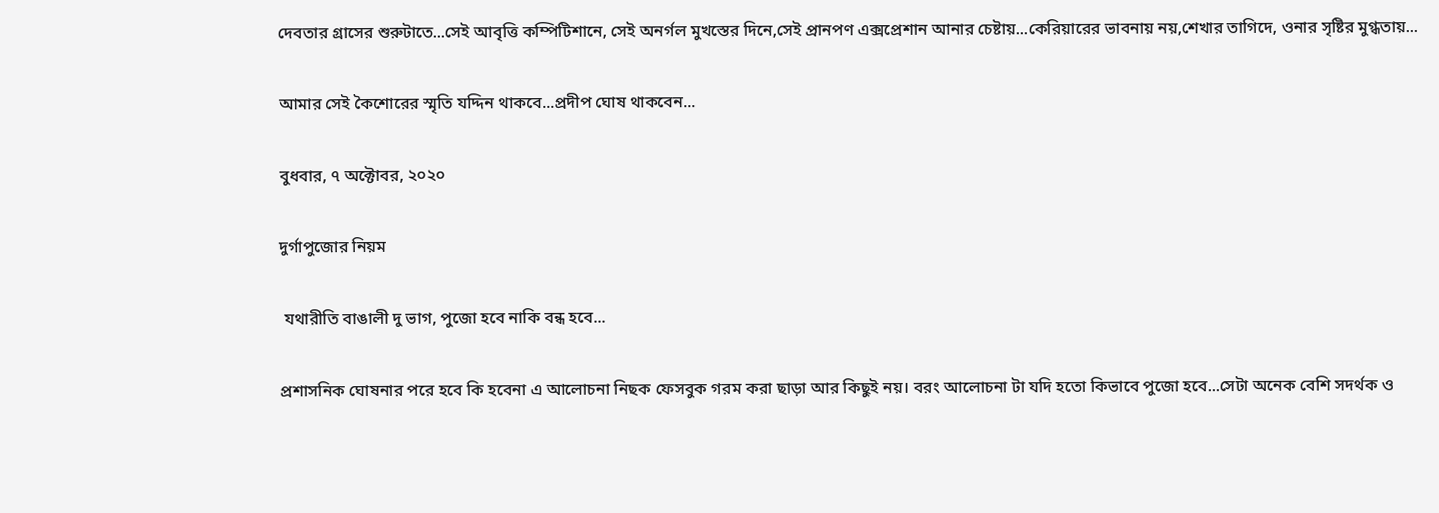দেবতার গ্রাসের শুরুটাতে...সেই আবৃত্তি কম্পিটিশানে, সেই অনর্গল মুখস্তের দিনে,সেই প্রানপণ এক্সপ্রেশান আনার চেষ্টায়...কেরিয়ারের ভাবনায় নয়,শেখার তাগিদে, ওনার সৃষ্টির মুগ্ধতায়...

আমার সেই কৈশোরের স্মৃতি যদ্দিন থাকবে...প্রদীপ ঘোষ থাকবেন...

বুধবার, ৭ অক্টোবর, ২০২০

দুর্গাপুজোর নিয়ম

 যথারীতি বাঙালী দু ভাগ, পুজো হবে নাকি বন্ধ হবে...

প্রশাসনিক ঘোষনার পরে হবে কি হবেনা এ আলোচনা নিছক ফেসবুক গরম করা ছাড়া আর কিছুই নয়। বরং আলোচনা টা যদি হতো কিভাবে পুজো হবে...সেটা অনেক বেশি সদর্থক ও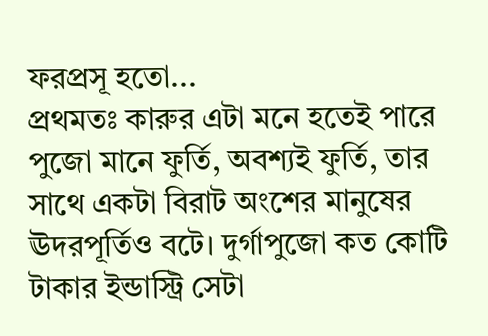ফরপ্রসূ হতো...
প্রথমতঃ কারুর এটা মনে হতেই পারে পুজো মানে ফুর্তি, অবশ্যই ফুর্তি, তার সাথে একটা বিরাট অংশের মানুষের ঊদরপূর্তিও বটে। দুর্গাপুজো কত কোটি টাকার ইন্ডাস্ট্রি সেটা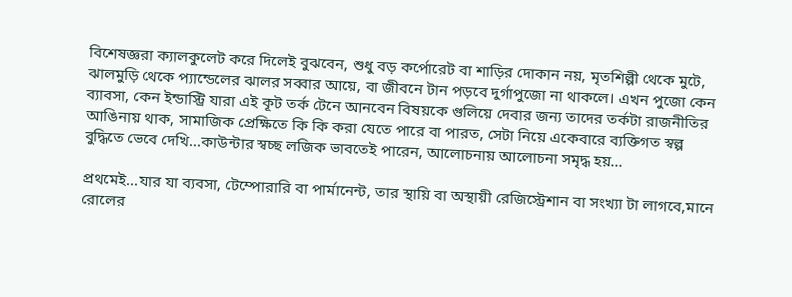বিশেষজ্ঞরা ক্যালকুলেট করে দিলেই বুঝবেন, শুধু বড় কর্পোরেট বা শাড়ির দোকান নয়, মৃতশিল্পী থেকে মুটে, ঝালমুড়ি থেকে প্যান্ডেলের ঝালর সব্বার আয়ে, বা জীবনে টান পড়বে দুর্গাপুজো না থাকলে। এখন পুজো কেন ব্যাবসা, কেন ইন্ডাস্ট্রি যারা এই কূট তর্ক টেনে আনবেন বিষয়কে গুলিয়ে দেবার জন্য তাদের তর্কটা রাজনীতির আঙিনায় থাক, সামাজিক প্রেক্ষিতে কি কি করা যেতে পারে বা পারত, সেটা নিয়ে একেবারে ব্যক্তিগত স্বল্প বুদ্ধিতে ভেবে দেখি...কাউন্টার স্বচ্ছ লজিক ভাবতেই পারেন, আলোচনায় আলোচনা সমৃদ্ধ হয়...

প্রথমেই...যার যা ব্যবসা, টেম্পোরারি বা পার্মানেন্ট, তার স্থায়ি বা অস্থায়ী রেজিস্ট্রেশান বা সংখ্যা টা লাগবে,মানে রোলের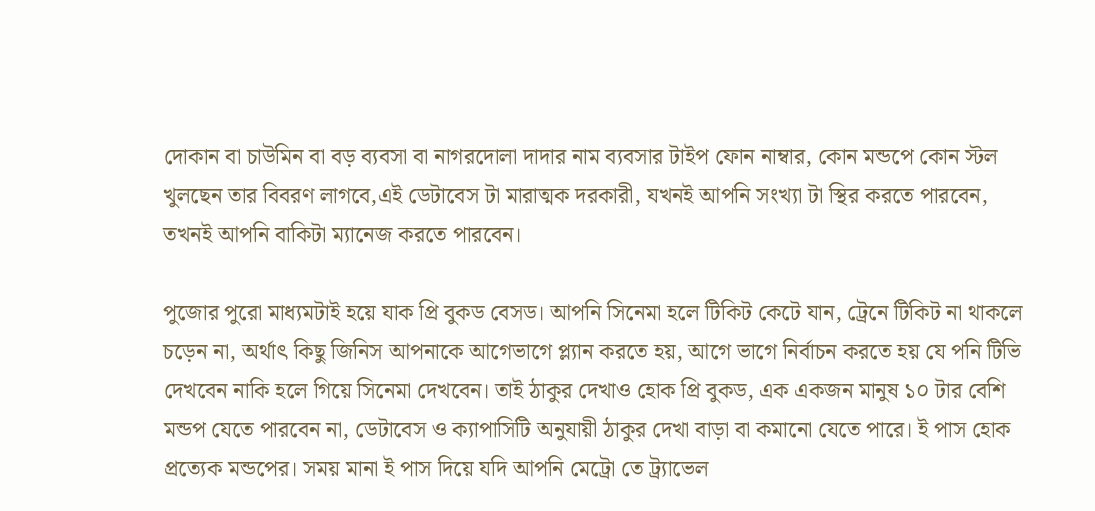দোকান বা চাউমিন বা বড় ব্যবসা বা নাগরদোলা দাদার নাম ব্যবসার টাইপ ফোন নাম্বার, কোন মন্ডপে কোন স্টল খুলছেন তার বিবরণ লাগবে,এই ডেটাবেস টা মারাত্মক দরকারী, যখনই আপনি সংখ্যা টা স্থির করতে পারবেন, তখনই আপনি বাকিটা ম্যানেজ করতে পারবেন।

পুজোর পুরো মাধ্যমটাই হয়ে যাক প্রি বুকড বেসড। আপনি সিনেমা হলে টিকিট কেটে যান, ট্রেনে টিকিট না থাকলে চড়েন না, অর্থাৎ কিছু জিনিস আপনাকে আগেভাগে প্ল্যান করতে হয়, আগে ভাগে নির্বাচন করতে হয় যে পনি টিভি দেখবেন নাকি হলে গিয়ে সিনেমা দেখবেন। তাই ঠাকুর দেখাও হোক প্রি বুকড, এক একজন মানুষ ১০ টার বেশি মন্ডপ যেতে পারবেন না, ডেটাবেস ও ক্যাপাসিটি অনুযায়ী ঠাকুর দেখা বাড়া বা কমানো যেতে পারে। ই পাস হোক প্রত্যেক মন্ডপের। সময় মানা ই পাস দিয়ে যদি আপনি মেট্রো তে ট্র্যাভেল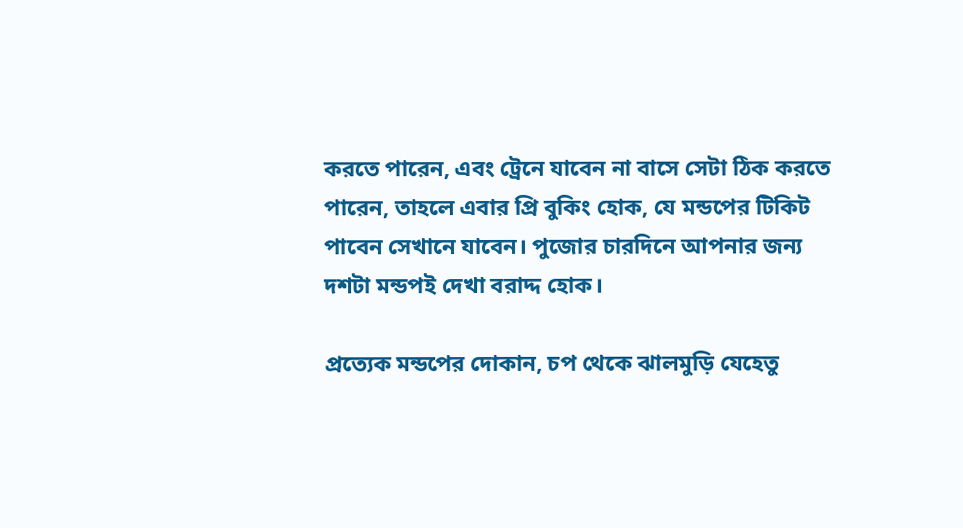করতে পারেন, এবং ট্রেনে যাবেন না বাসে সেটা ঠিক করতে পারেন, তাহলে এবার প্রি বুকিং হোক, যে মন্ডপের টিকিট পাবেন সেখানে যাবেন। পুজোর চারদিনে আপনার জন্য দশটা মন্ডপই দেখা বরাদ্দ হোক।

প্রত্যেক মন্ডপের দোকান, চপ থেকে ঝালমুড়ি যেহেতু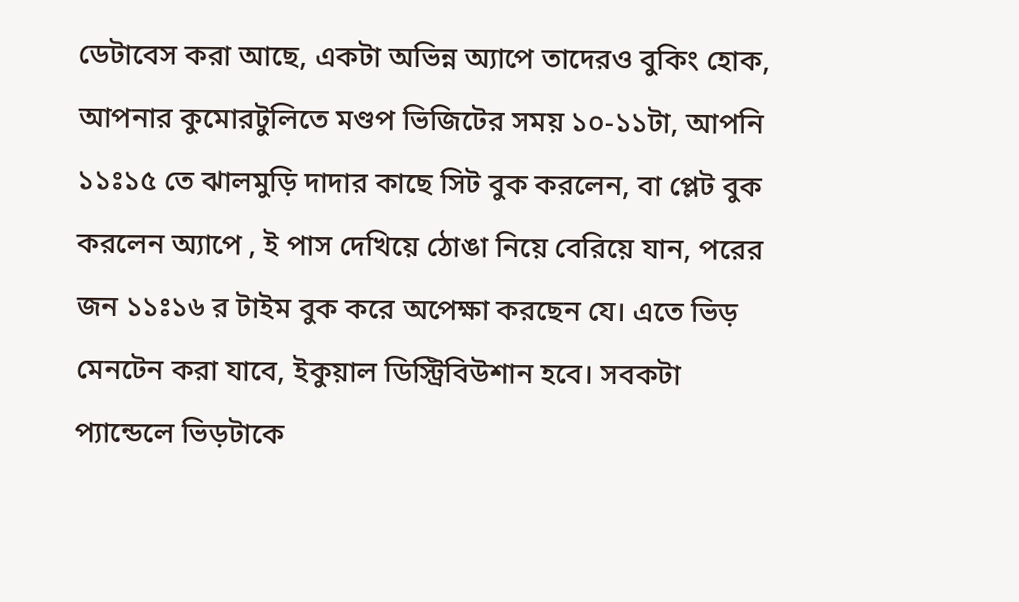ডেটাবেস করা আছে, একটা অভিন্ন অ্যাপে তাদেরও বুকিং হোক, আপনার কুমোরটুলিতে মণ্ডপ ভিজিটের সময় ১০-১১টা, আপনি ১১ঃ১৫ তে ঝালমুড়ি দাদার কাছে সিট বুক করলেন, বা প্লেট বুক করলেন অ্যাপে , ই পাস দেখিয়ে ঠোঙা নিয়ে বেরিয়ে যান, পরের জন ১১ঃ১৬ র টাইম বুক করে অপেক্ষা করছেন যে। এতে ভিড় মেনটেন করা যাবে, ইকুয়াল ডিস্ট্রিবিউশান হবে। সবকটা প্যান্ডেলে ভিড়টাকে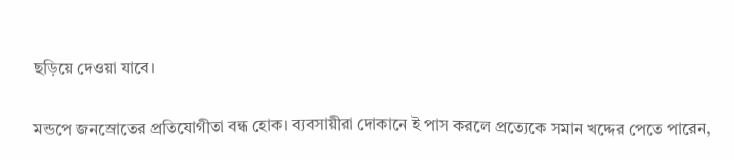ছড়িয়ে দেওয়া যাবে।

মন্ডপে জনস্রোতের প্রতিযোগীতা বন্ধ হোক। ব্যবসায়ীরা দোকানে ই পাস করলে প্রত্যেকে সমান খদ্দের পেতে পারেন,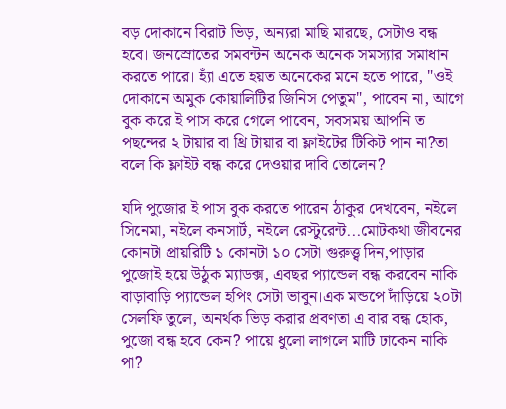বড় দোকানে বিরাট ভিড়, অন্যরা মাছি মারছে, সেটাও বন্ধ হবে। জনস্রোতের সমবন্টন অনেক অনেক সমস্যার সমাধান করতে পারে। হ্যাঁ এতে হয়ত অনেকের মনে হতে পারে, "ওই দোকানে অমুক কোয়ালিটির জিনিস পেতুম", পাবেন না, আগে বুক করে ই পাস করে গেলে পাবেন, সবসময় আপনি ত পছন্দের ২ টায়ার বা থ্রি টায়ার বা ফ্লাইটের টিকিট পান না?তা বলে কি ফ্লাইট বন্ধ করে দেওয়ার দাবি তোলেন?

যদি পুজোর ই পাস বুক করতে পারেন ঠাকুর দেখবেন, নইলে সিনেমা, নইলে কনসার্ট, নইলে রেস্টুরেন্ট...মোটকথা জীবনের কোনটা প্রায়রিটি ১ কোনটা ১০ সেটা গুরুত্ত্ব দিন,পাড়ার পুজোই হয়ে উঠুক ম্যাডক্স, এবছর প্যান্ডেল বন্ধ করবেন নাকি বাড়াবাড়ি প্যান্ডেল হপিং সেটা ভাবুন।এক মন্ডপে দাঁড়িয়ে ২০টা সেলফি তুলে, অনর্থক ভিড় করার প্রবণতা এ বার বন্ধ হোক, পুজো বন্ধ হবে কেন? পায়ে ধুলো লাগলে মাটি ঢাকেন নাকি পা?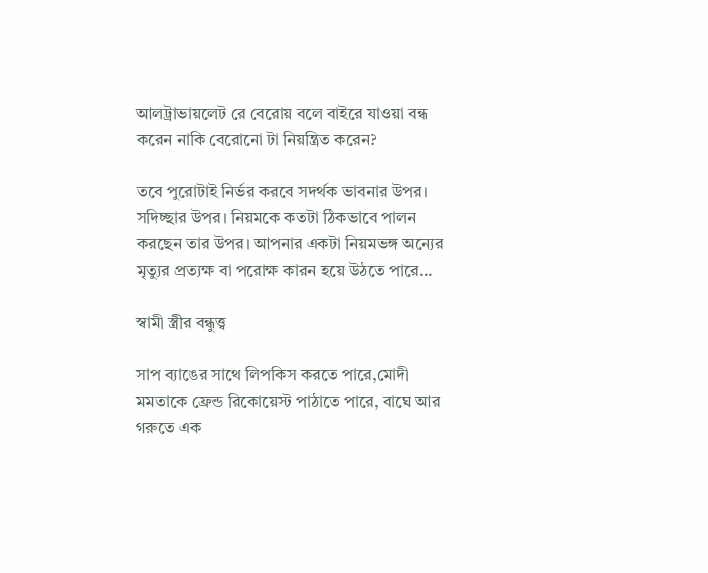আলট্রাভায়লেট রে বেরোয় বলে বাইরে যাওয়া বন্ধ করেন নাকি বেরোনো টা নিয়ন্ত্রিত করেন?

তবে পুরোটাই নির্ভর করবে সদর্থক ভাবনার উপর। সদিচ্ছার উপর। নিয়মকে কতটা ঠিকভাবে পালন করছেন তার উপর। আপনার একটা নিয়মভঙ্গ অন্যের মৃত্যুর প্রত্যক্ষ বা পরোক্ষ কারন হয়ে উঠতে পারে...

স্বামী স্ত্রীর বন্ধুত্ত্ব

সাপ ব্যাঙের সাথে লিপকিস করতে পারে,মোদী মমতাকে ফ্রেন্ড রিকোয়েস্ট পাঠাতে পারে, বাঘে আর গরুতে এক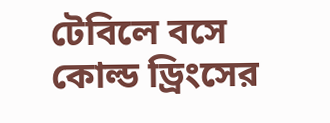টেবিলে বসে কোল্ড ড্রিংসের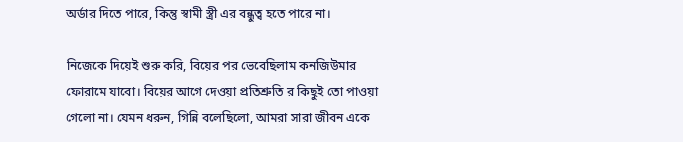অর্ডার দিতে পারে, কিন্তু স্বামী স্ত্রী এর বন্ধুত্ব হতে পারে না।

নিজেকে দিয়েই শুরু করি, বিয়ের পর ভেবেছিলাম কনজিউমার ফোরামে যাবো। বিয়ের আগে দেওয়া প্রতিশ্রুতি র কিছুই তো পাওয়া গেলো না। যেমন ধরুন, গিন্নি বলেছিলো, আমরা সারা জীবন একে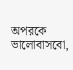অপরকে ভালোবাসবো,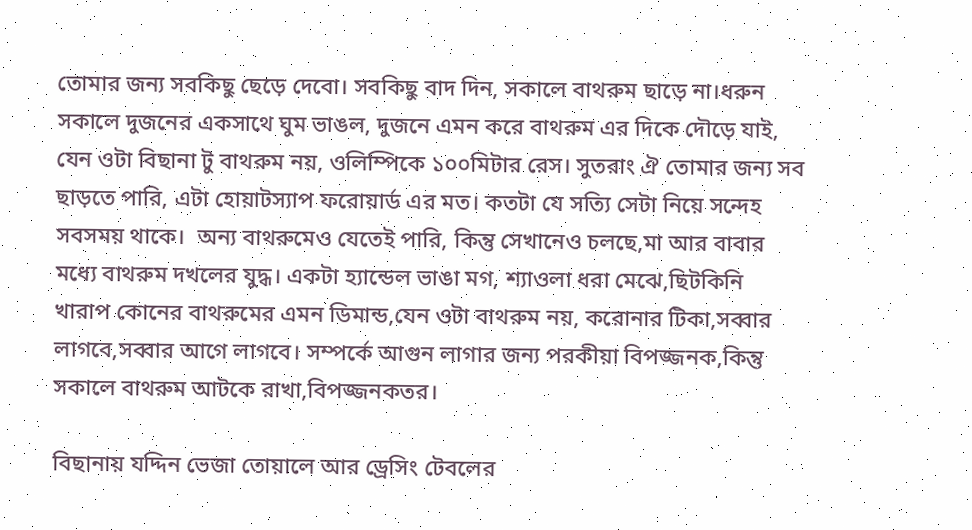তোমার জন্য সবকিছু ছেড়ে দেবো। সবকিছু বাদ দিন, সকালে বাথরুম ছাড়ে না।ধরুন সকালে দুজনের একসাথে ঘুম ভাঙল, দুজনে এমন করে বাথরুম এর দিকে দৌড়ে যাই, যেন ওটা বিছানা টু বাথরুম নয়, ওলিম্পিকে ১০০মিটার রেস। সুতরাং ঐ তোমার জন্য সব ছাড়তে পারি, এটা হোয়াটস্যাপ ফরোয়ার্ড এর মত। কতটা যে সত্যি সেটা নিয়ে সন্দেহ সবসময় থাকে।  অন্য বাথরুমেও যেতেই পারি, কিন্তু সেখানেও চলছে,মা আর বাবার মধ্যে বাথরুম দখলের যুদ্ধ। একটা হ্যান্ডেল ভাঙা মগ, শ্যাওলা ধরা মেঝে,ছিটকিনি খারাপ কোনের বাথরুমের এমন ডিমান্ড,যেন ওটা বাথরুম নয়, করোনার টিকা,সব্বার লাগবে,সব্বার আগে লাগবে। সম্পর্কে আগুন লাগার জন্য পরকীয়া বিপজ্জনক,কিন্তু সকালে বাথরুম আটকে রাখা,বিপজ্জনকতর।

বিছানায় যদ্দিন ভেজা তোয়ালে আর ড্রেসিং টেবলের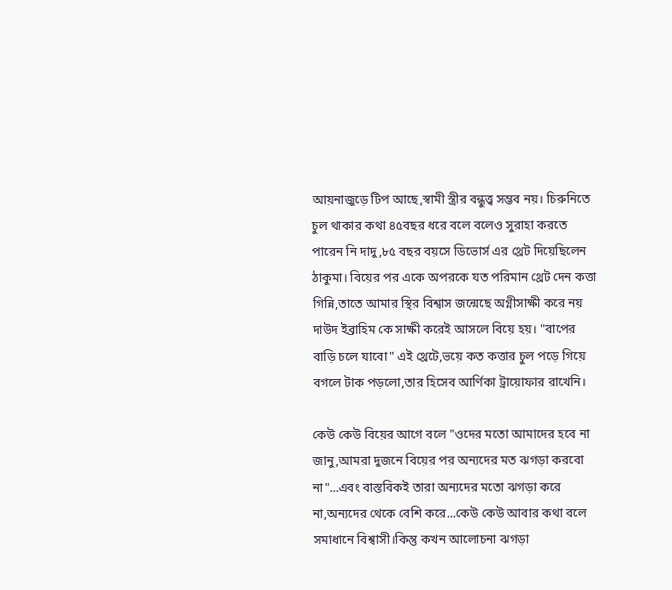আয়নাজুড়ে টিপ আছে,স্বামী স্ত্রীর বন্ধুত্ত্ব সম্ভব নয়। চিরুনিতে চুল থাকার কথা ৪৫বছর ধরে বলে বলেও সুরাহা করতে পারেন নি দাদু,৮৫ বছর বয়সে ডিভোর্স এর থ্রেট দিয়েছিলেন ঠাকুমা। বিয়ের পর একে অপরকে যত পরিমান থ্রেট দেন কত্তা গিন্নি,তাতে আমার স্থির বিশ্বাস জন্মেছে অগ্নীসাক্ষী করে নয় দাউদ ইব্রাহিম কে সাক্ষী করেই আসলে বিয়ে হয়। "বাপের বাড়ি চলে যাবো" এই থ্রেটে,ভয়ে কত কত্তার চুল পড়ে গিয়ে বগলে টাক পড়লো,তার হিসেব আর্ণিকা ট্রায়োফার রাখেনি।

কেউ কেউ বিয়ের আগে বলে "ওদের মতো আমাদের হবে না জানু,আমরা দুজনে বিয়ের পর অন্যদের মত ঝগড়া করবো না"...এবং বাস্তবিকই তারা অন্যদের মতো ঝগড়া করে না,অন্যদের থেকে বেশি করে...কেউ কেউ আবার কথা বলে সমাধানে বিশ্বাসী।কিন্তু কখন আলোচনা ঝগড়া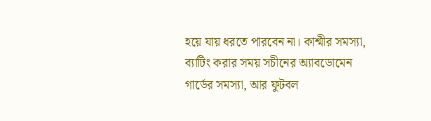হয়ে যায় ধরতে পারবেন না। কাশ্মীর সমস্যা, ব্যাটিং করার সময় সচীনের অ্যাবডোমেন গার্ডের সমস্যা, আর ফুটবল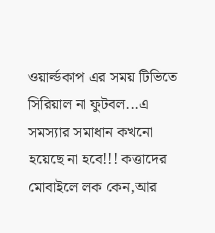ওয়ার্ল্ডকাপ এর সময় টিভিতে সিরিয়াল না ফুটবল...এ সমস্যার সমাধান কখনো হয়েছে না হবে!!! কত্তাদের মোবাইলে লক কেন,আর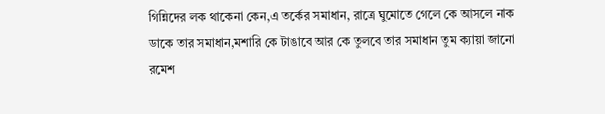গিন্নিদের লক থাকেনা কেন,এ তর্কের সমাধান, রাত্রে ঘুমোতে গেলে কে আসলে নাক ডাকে তার সমাধান,মশারি কে টাঙাবে আর কে তুলবে তার সমাধান তুম ক্যায়া জানো রমেশ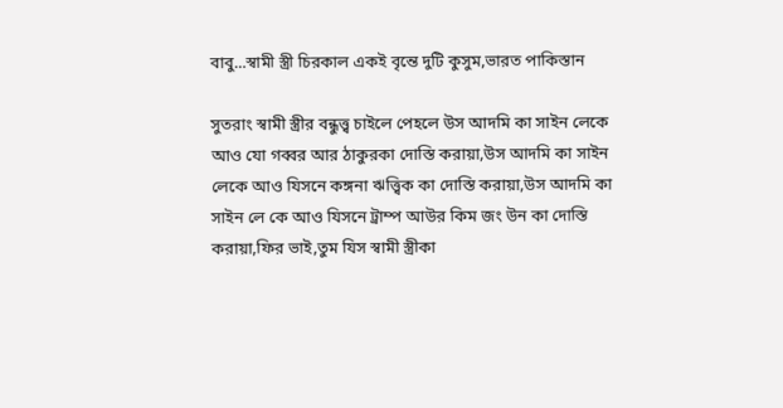বাবু...স্বামী স্ত্রী চিরকাল একই বৃন্তে দুটি কুসুম,ভারত পাকিস্তান

সুতরাং স্বামী স্ত্রীর বন্ধুত্ত্ব চাইলে পেহলে উস আদমি কা সাইন লেকে আও যো গব্বর আর ঠাকুরকা দোস্তি করায়া,উস আদমি কা সাইন লেকে আও যিসনে কঙ্গনা ঋত্ত্বিক কা দোস্তি করায়া,উস আদমি কা সাইন লে কে আও যিসনে ট্রাম্প আউর কিম জং উন কা দোস্তি করায়া,ফির ভাই,তুম যিস স্বামী স্ত্রীকা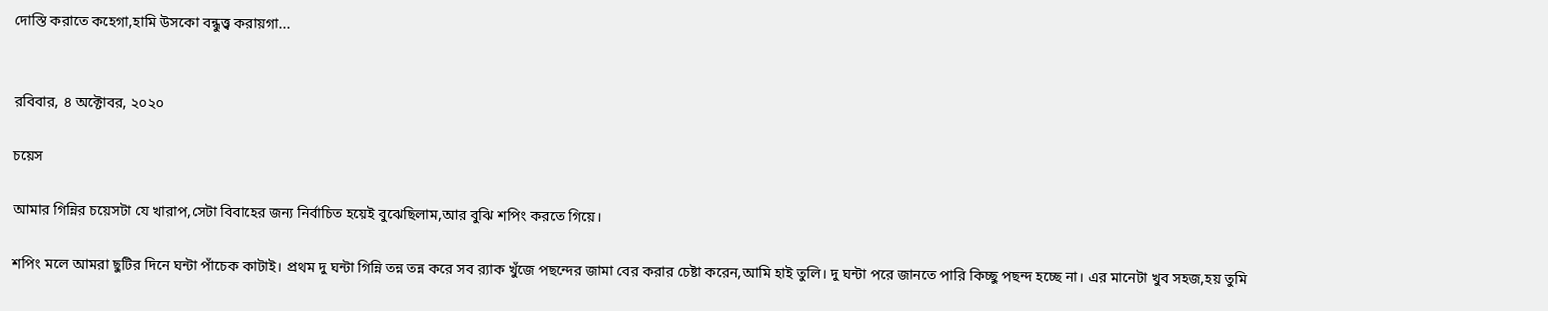দোস্তি করাতে কহেগা,হামি উসকো বন্ধুত্ত্ব করায়গা...


রবিবার, ৪ অক্টোবর, ২০২০

চয়েস

আমার গিন্নির চয়েসটা যে খারাপ,সেটা বিবাহের জন্য নির্বাচিত হয়েই বুঝেছিলাম,আর বুঝি শপিং করতে গিয়ে।

শপিং মলে আমরা ছুটির দিনে ঘন্টা পাঁচেক কাটাই। প্রথম দু ঘন্টা গিন্নি তন্ন তন্ন করে সব র‍্যাক খুঁজে পছন্দের জামা বের করার চেষ্টা করেন,আমি হাই তুলি। দু ঘন্টা পরে জানতে পারি কিচ্ছু পছন্দ হচ্ছে না। এর মানেটা খুব সহজ,হয় তুমি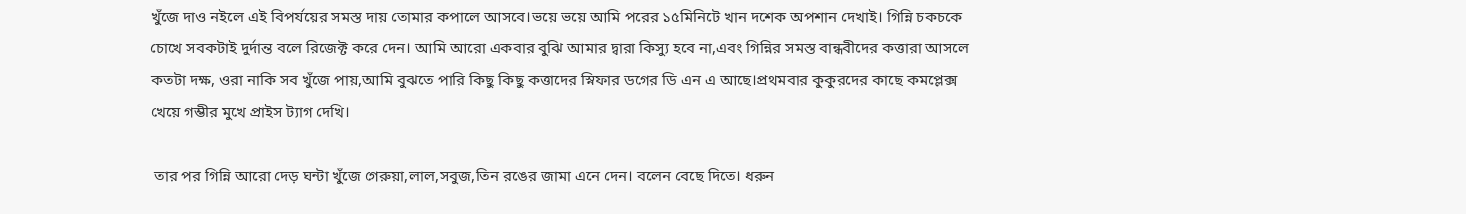খুঁজে দাও নইলে এই বিপর্যয়ের সমস্ত দায় তোমার কপালে আসবে।ভয়ে ভয়ে আমি পরের ১৫মিনিটে খান দশেক অপশান দেখাই। গিন্নি চকচকে চোখে সবকটাই দুর্দান্ত বলে রিজেক্ট করে দেন। আমি আরো একবার বুঝি আমার দ্বারা কিস্যু হবে না,এবং গিন্নির সমস্ত বান্ধবীদের কত্তারা আসলে কতটা দক্ষ, ওরা নাকি সব খুঁজে পায়,আমি বুঝতে পারি কিছু কিছু কত্তাদের স্নিফার ডগের ডি এন এ আছে।প্রথমবার কুকুরদের কাছে কমপ্লেক্স খেয়ে গম্ভীর মুখে প্রাইস ট্যাগ দেখি।

 তার পর গিন্নি আরো দেড় ঘন্টা খুঁজে গেরুয়া,লাল,সবুজ,তিন রঙের জামা এনে দেন। বলেন বেছে দিতে। ধরুন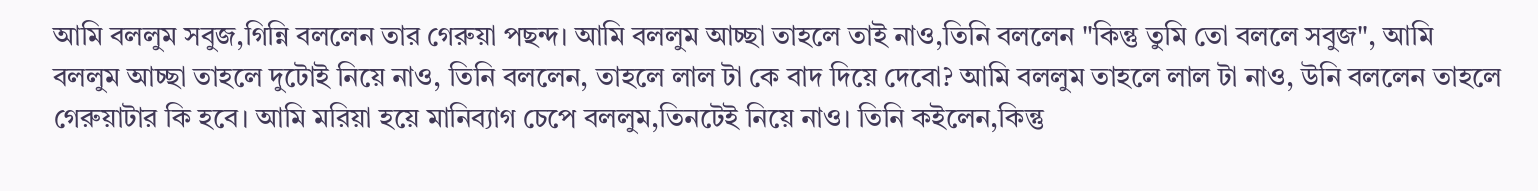আমি বললুম সবুজ,গিন্নি বললেন তার গেরুয়া পছন্দ। আমি বললুম আচ্ছা তাহলে তাই নাও,তিনি বললেন "কিন্তু তুমি তো বললে সবুজ", আমি বললুম আচ্ছা তাহলে দুটোই নিয়ে নাও, তিনি বললেন, তাহলে লাল টা কে বাদ দিয়ে দেবো? আমি বললুম তাহলে লাল টা নাও, উনি বললেন তাহলে গেরুয়াটার কি হবে। আমি মরিয়া হয়ে মানিব্যাগ চেপে বললুম,তিনটেই নিয়ে নাও। তিনি কইলেন,কিন্তু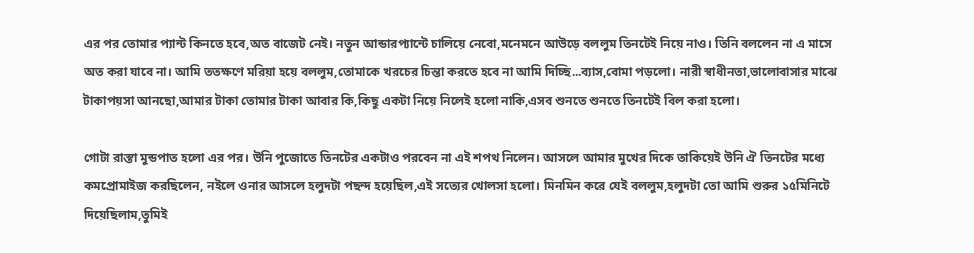এর পর তোমার প্যান্ট কিনতে হবে,অত বাজেট নেই। নতুন আন্ডারপ্যান্টে চালিয়ে নেবো,মনেমনে আউড়ে বললুম তিনটেই নিয়ে নাও। তিনি বললেন না এ মাসে অত করা যাবে না। আমি ততক্ষণে মরিয়া হয়ে বললুম,তোমাকে খরচের চিন্তা করতে হবে না আমি দিচ্ছি...ব্যাস,বোমা পড়লো। নারী স্বাধীনতা,ভালোবাসার মাঝে টাকাপয়সা আনছো,আমার টাকা তোমার টাকা আবার কি,কিছু একটা নিয়ে নিলেই হলো নাকি,এসব শুনতে শুনতে তিনটেই বিল করা হলো।

গোটা রাস্তা মুন্ডপাত হলো এর পর। উনি পুজোতে তিনটের একটাও পরবেন না এই শপথ নিলেন। আসলে আমার মুখের দিকে তাকিয়েই উনি ঐ তিনটের মধ্যে কমপ্রোমাইজ করছিলেন, নইলে ওনার আসলে হলুদটা পছন্দ হয়েছিল,এই সত্যের খোলসা হলো। মিনমিন করে যেই বললুম,হলুদটা তো আমি শুরুর ১৫মিনিটে দিয়েছিলাম,তুমিই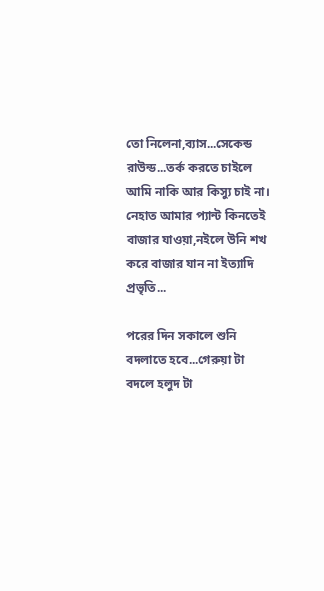তো নিলেনা,ব্যাস...সেকেন্ড রাউন্ড...তর্ক করতে চাইলে আমি নাকি আর কিস্যু চাই না। নেহাত আমার প্যান্ট কিনতেই বাজার যাওয়া,নইলে উনি শখ করে বাজার যান না ইত্যাদি প্রভৃতি...

পরের দিন সকালে শুনি বদলাতে হবে...গেরুয়া টা বদলে হলুদ টা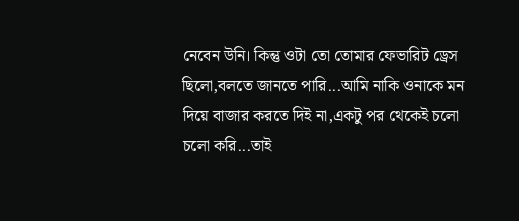নেবেন উনি। কিন্তু ওটা তো তোমার ফেভারিট ড্রেস ছিলো,বলতে জানতে পারি...আমি নাকি ওনাকে মন দিয়ে বাজার করতে দিই না,একটু পর থেকেই চলো চলো করি...তাই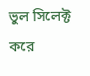ভুল সিলেক্ট করে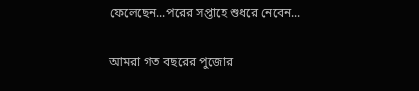ফেলেছেন...পরের সপ্তাহে শুধরে নেবেন...

আমরা গত বছরের পুজোর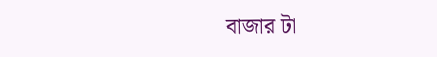বাজার টা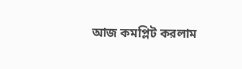আজ কমপ্লিট করলাম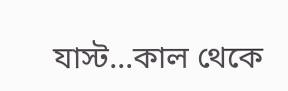যাস্ট...কাল থেকে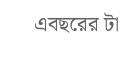এবছরের টা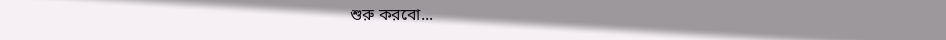শুরু করবো...